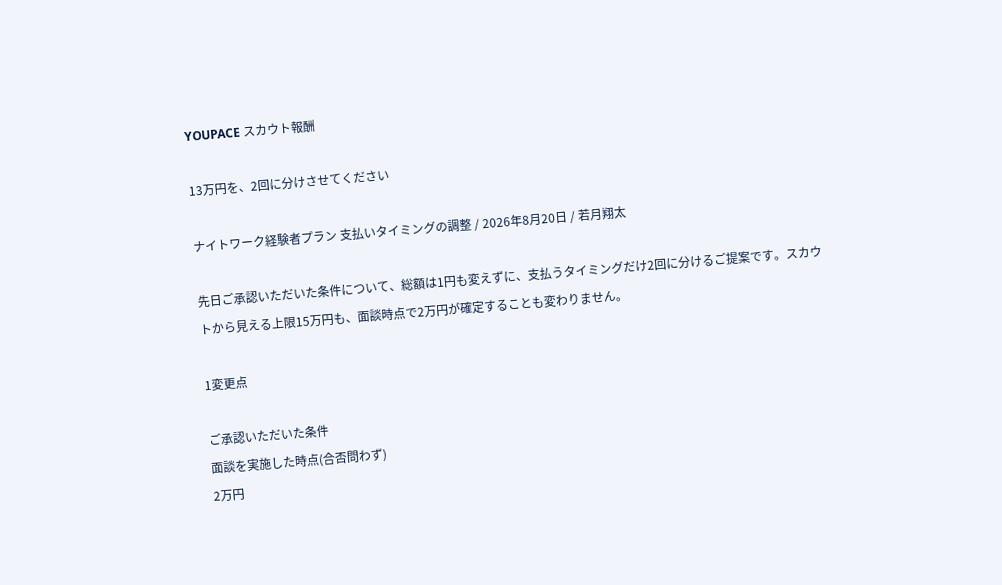YOUPACE スカウト報酬

13万円を、2回に分けさせてください

ナイトワーク経験者プラン 支払いタイミングの調整 / 2026年8月20日 / 若月翔太

先日ご承認いただいた条件について、総額は1円も変えずに、支払うタイミングだけ2回に分けるご提案です。スカウトから見える上限15万円も、面談時点で2万円が確定することも変わりません。

1変更点

ご承認いただいた条件
面談を実施した時点(合否問わず)
2万円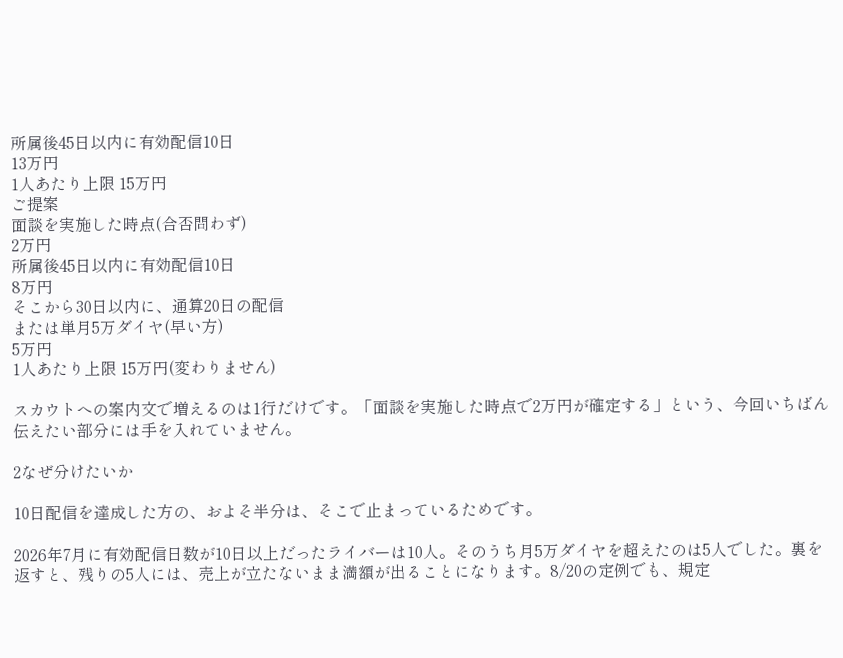所属後45日以内に有効配信10日
13万円
1人あたり上限 15万円
ご提案
面談を実施した時点(合否問わず)
2万円
所属後45日以内に有効配信10日
8万円
そこから30日以内に、通算20日の配信
または単月5万ダイヤ(早い方)
5万円
1人あたり上限 15万円(変わりません)

スカウトへの案内文で増えるのは1行だけです。「面談を実施した時点で2万円が確定する」という、今回いちばん伝えたい部分には手を入れていません。

2なぜ分けたいか

10日配信を達成した方の、およそ半分は、そこで止まっているためです。

2026年7月に有効配信日数が10日以上だったライバーは10人。そのうち月5万ダイヤを超えたのは5人でした。裏を返すと、残りの5人には、売上が立たないまま満額が出ることになります。8/20の定例でも、規定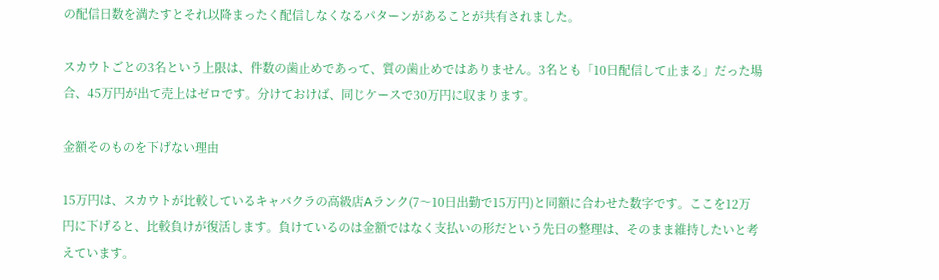の配信日数を満たすとそれ以降まったく配信しなくなるパターンがあることが共有されました。

スカウトごとの3名という上限は、件数の歯止めであって、質の歯止めではありません。3名とも「10日配信して止まる」だった場合、45万円が出て売上はゼロです。分けておけば、同じケースで30万円に収まります。

金額そのものを下げない理由

15万円は、スカウトが比較しているキャバクラの高級店Aランク(7〜10日出勤で15万円)と同額に合わせた数字です。ここを12万円に下げると、比較負けが復活します。負けているのは金額ではなく支払いの形だという先日の整理は、そのまま維持したいと考えています。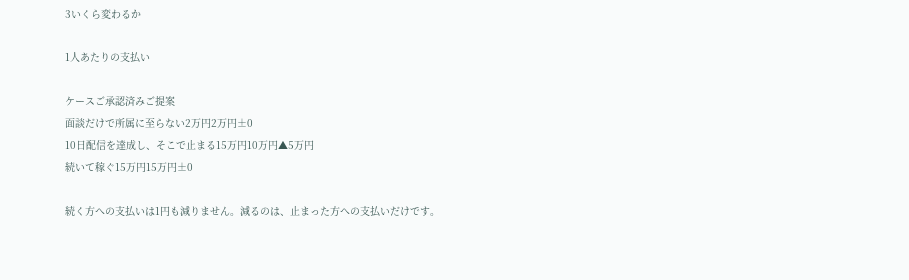3いくら変わるか

1人あたりの支払い

ケースご承認済みご提案
面談だけで所属に至らない2万円2万円±0
10日配信を達成し、そこで止まる15万円10万円▲5万円
続いて稼ぐ15万円15万円±0

続く方への支払いは1円も減りません。減るのは、止まった方への支払いだけです。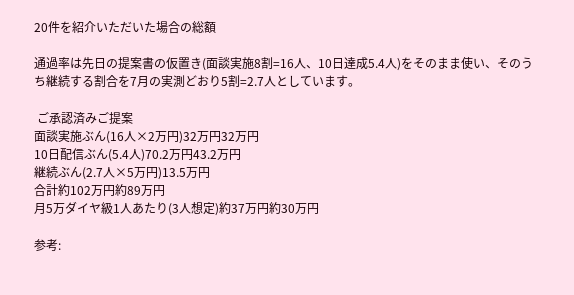20件を紹介いただいた場合の総額

通過率は先日の提案書の仮置き(面談実施8割=16人、10日達成5.4人)をそのまま使い、そのうち継続する割合を7月の実測どおり5割=2.7人としています。

 ご承認済みご提案
面談実施ぶん(16人×2万円)32万円32万円
10日配信ぶん(5.4人)70.2万円43.2万円
継続ぶん(2.7人×5万円)13.5万円
合計約102万円約89万円
月5万ダイヤ級1人あたり(3人想定)約37万円約30万円

参考: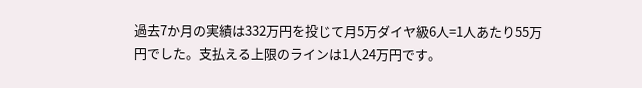過去7か月の実績は332万円を投じて月5万ダイヤ級6人=1人あたり55万円でした。支払える上限のラインは1人24万円です。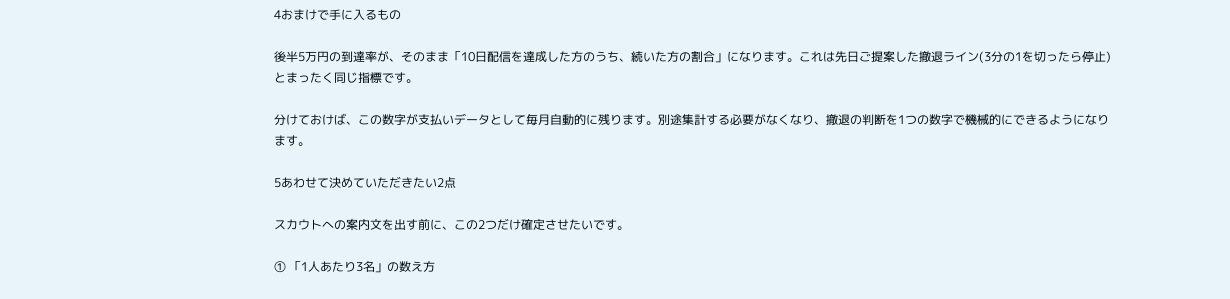4おまけで手に入るもの

後半5万円の到達率が、そのまま「10日配信を達成した方のうち、続いた方の割合」になります。これは先日ご提案した撤退ライン(3分の1を切ったら停止)とまったく同じ指標です。

分けておけば、この数字が支払いデータとして毎月自動的に残ります。別途集計する必要がなくなり、撤退の判断を1つの数字で機械的にできるようになります。

5あわせて決めていただきたい2点

スカウトへの案内文を出す前に、この2つだけ確定させたいです。

① 「1人あたり3名」の数え方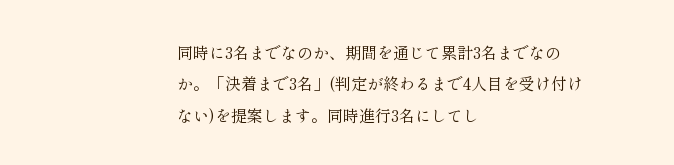同時に3名までなのか、期間を通じて累計3名までなのか。「決着まで3名」(判定が終わるまで4人目を受け付けない)を提案します。同時進行3名にしてし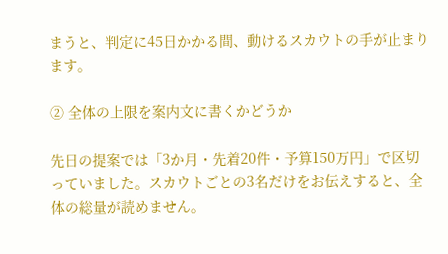まうと、判定に45日かかる間、動けるスカウトの手が止まります。

② 全体の上限を案内文に書くかどうか

先日の提案では「3か月・先着20件・予算150万円」で区切っていました。スカウトごとの3名だけをお伝えすると、全体の総量が読めません。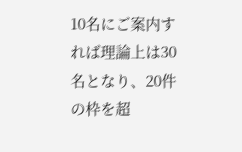10名にご案内すれば理論上は30名となり、20件の枠を超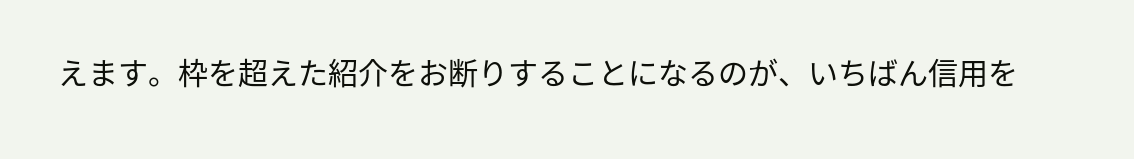えます。枠を超えた紹介をお断りすることになるのが、いちばん信用を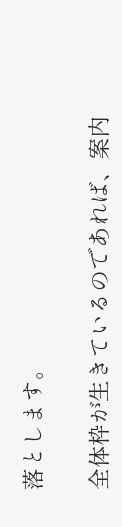落とします。

全体枠が生きているのであれば、案内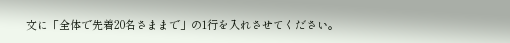文に「全体で先着20名さままで」の1行を入れさせてください。